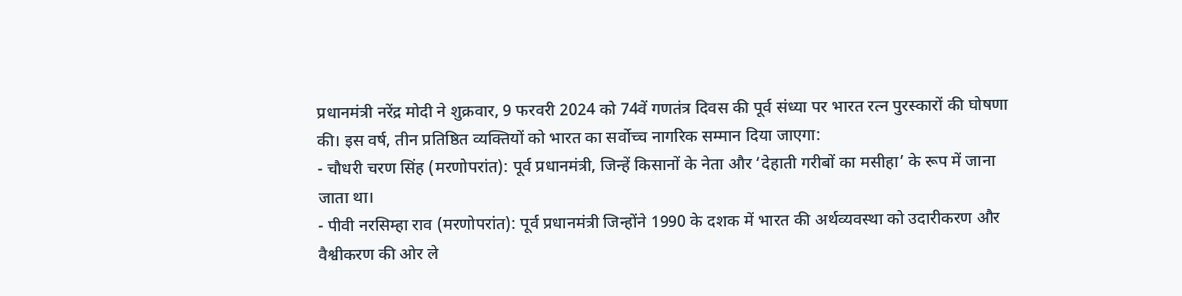प्रधानमंत्री नरेंद्र मोदी ने शुक्रवार, 9 फरवरी 2024 को 74वें गणतंत्र दिवस की पूर्व संध्या पर भारत रत्न पुरस्कारों की घोषणा की। इस वर्ष, तीन प्रतिष्ठित व्यक्तियों को भारत का सर्वोच्च नागरिक सम्मान दिया जाएगा:
- चौधरी चरण सिंह (मरणोपरांत): पूर्व प्रधानमंत्री, जिन्हें किसानों के नेता और ‘देहाती गरीबों का मसीहा’ के रूप में जाना जाता था।
- पीवी नरसिम्हा राव (मरणोपरांत): पूर्व प्रधानमंत्री जिन्होंने 1990 के दशक में भारत की अर्थव्यवस्था को उदारीकरण और वैश्वीकरण की ओर ले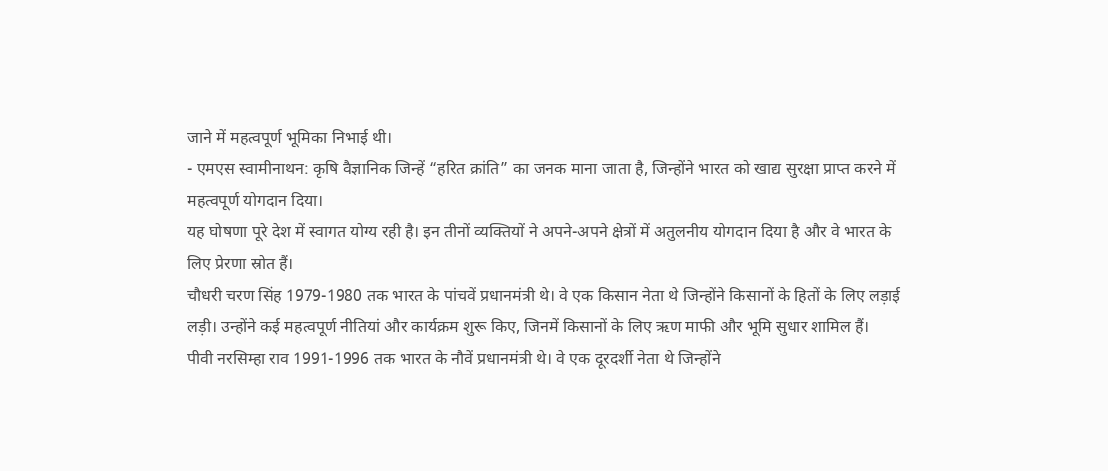जाने में महत्वपूर्ण भूमिका निभाई थी।
- एमएस स्वामीनाथन: कृषि वैज्ञानिक जिन्हें “हरित क्रांति” का जनक माना जाता है, जिन्होंने भारत को खाद्य सुरक्षा प्राप्त करने में महत्वपूर्ण योगदान दिया।
यह घोषणा पूरे देश में स्वागत योग्य रही है। इन तीनों व्यक्तियों ने अपने-अपने क्षेत्रों में अतुलनीय योगदान दिया है और वे भारत के लिए प्रेरणा स्रोत हैं।
चौधरी चरण सिंह 1979-1980 तक भारत के पांचवें प्रधानमंत्री थे। वे एक किसान नेता थे जिन्होंने किसानों के हितों के लिए लड़ाई लड़ी। उन्होंने कई महत्वपूर्ण नीतियां और कार्यक्रम शुरू किए, जिनमें किसानों के लिए ऋण माफी और भूमि सुधार शामिल हैं।
पीवी नरसिम्हा राव 1991-1996 तक भारत के नौवें प्रधानमंत्री थे। वे एक दूरदर्शी नेता थे जिन्होंने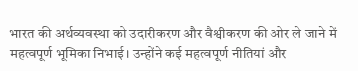भारत की अर्थव्यवस्था को उदारीकरण और वैश्वीकरण की ओर ले जाने में महत्वपूर्ण भूमिका निभाई। उन्होंने कई महत्वपूर्ण नीतियां और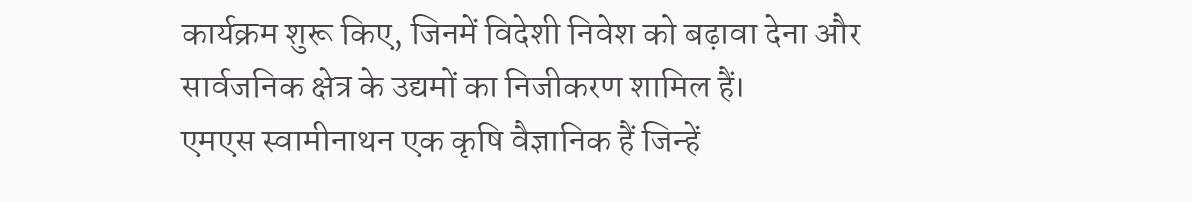कार्यक्रम शुरू किए, जिनमें विदेशी निवेश को बढ़ावा देना और सार्वजनिक क्षेत्र के उद्यमों का निजीकरण शामिल हैं।
एमएस स्वामीनाथन एक कृषि वैज्ञानिक हैं जिन्हें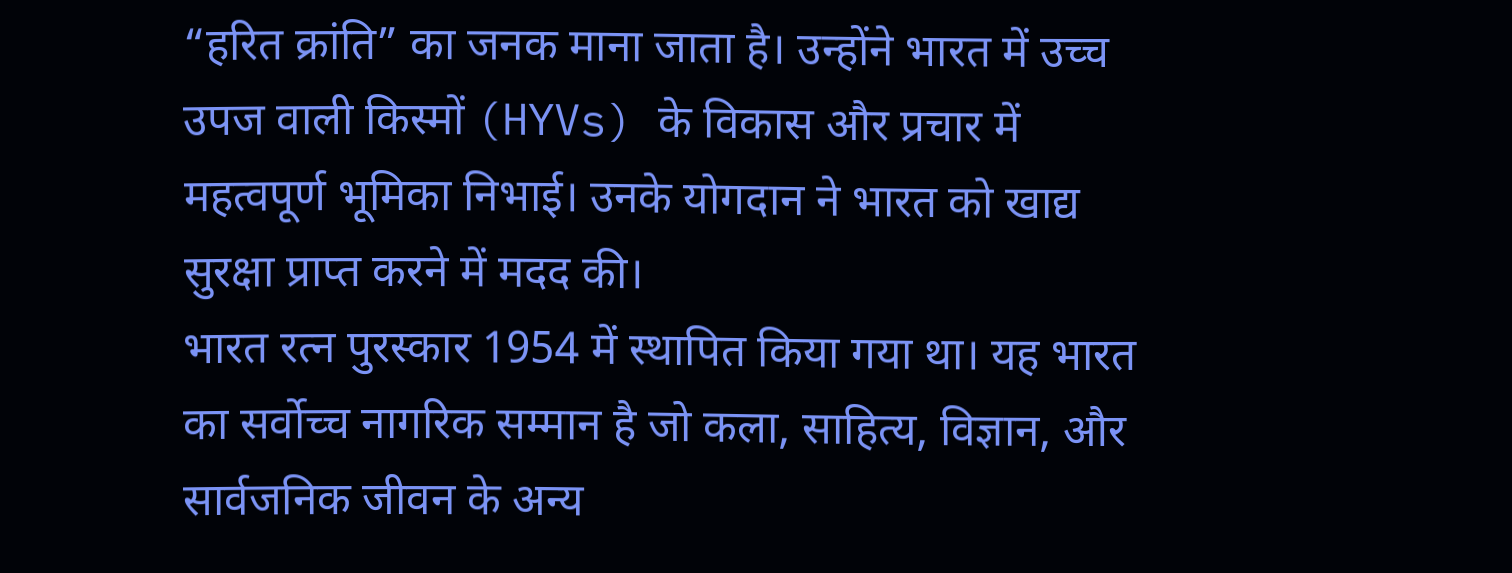“हरित क्रांति” का जनक माना जाता है। उन्होंने भारत में उच्च उपज वाली किस्मों (HYVs) के विकास और प्रचार में महत्वपूर्ण भूमिका निभाई। उनके योगदान ने भारत को खाद्य सुरक्षा प्राप्त करने में मदद की।
भारत रत्न पुरस्कार 1954 में स्थापित किया गया था। यह भारत का सर्वोच्च नागरिक सम्मान है जो कला, साहित्य, विज्ञान, और सार्वजनिक जीवन के अन्य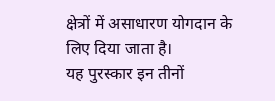क्षेत्रों में असाधारण योगदान के लिए दिया जाता है।
यह पुरस्कार इन तीनों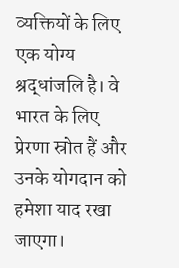व्यक्तियों के लिए एक योग्य श्रद्धांजलि है। वे भारत के लिए प्रेरणा स्रोत हैं और उनके योगदान को हमेशा याद रखा जाएगा।